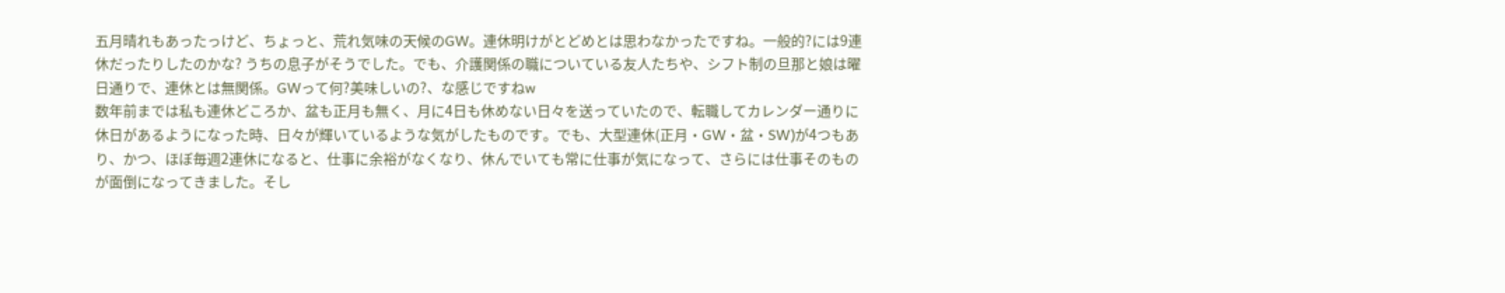五月晴れもあったっけど、ちょっと、荒れ気味の天候のGW。連休明けがとどめとは思わなかったですね。一般的?には9連休だったりしたのかな? うちの息子がそうでした。でも、介護関係の職についている友人たちや、シフト制の旦那と娘は曜日通りで、連休とは無関係。GWって何?美味しいの?、な感じですねw
数年前までは私も連休どころか、盆も正月も無く、月に4日も休めない日々を送っていたので、転職してカレンダー通りに休日があるようになった時、日々が輝いているような気がしたものです。でも、大型連休(正月・GW・盆・SW)が4つもあり、かつ、ほぼ毎週2連休になると、仕事に余裕がなくなり、休んでいても常に仕事が気になって、さらには仕事そのものが面倒になってきました。そし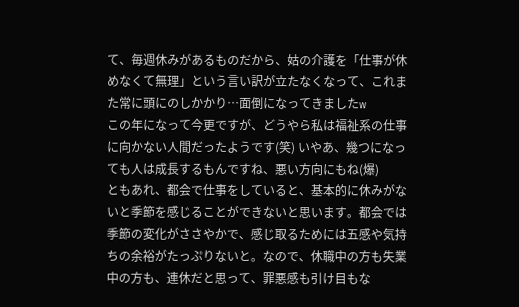て、毎週休みがあるものだから、姑の介護を「仕事が休めなくて無理」という言い訳が立たなくなって、これまた常に頭にのしかかり…面倒になってきましたw
この年になって今更ですが、どうやら私は福祉系の仕事に向かない人間だったようです(笑) いやあ、幾つになっても人は成長するもんですね、悪い方向にもね(爆)
ともあれ、都会で仕事をしていると、基本的に休みがないと季節を感じることができないと思います。都会では季節の変化がささやかで、感じ取るためには五感や気持ちの余裕がたっぷりないと。なので、休職中の方も失業中の方も、連休だと思って、罪悪感も引け目もな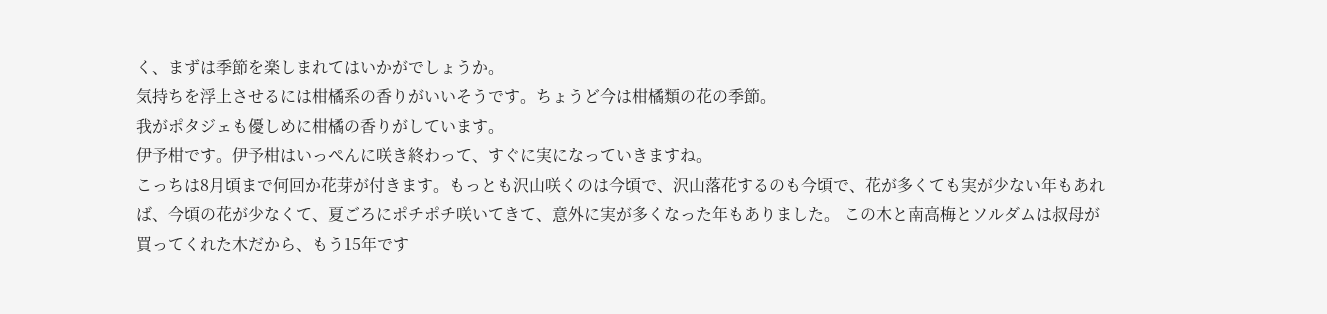く、まずは季節を楽しまれてはいかがでしょうか。
気持ちを浮上させるには柑橘系の香りがいいそうです。ちょうど今は柑橘類の花の季節。
我がポタジェも優しめに柑橘の香りがしています。
伊予柑です。伊予柑はいっぺんに咲き終わって、すぐに実になっていきますね。
こっちは8月頃まで何回か花芽が付きます。もっとも沢山咲くのは今頃で、沢山落花するのも今頃で、花が多くても実が少ない年もあれば、今頃の花が少なくて、夏ごろにポチポチ咲いてきて、意外に実が多くなった年もありました。 この木と南高梅とソルダムは叔母が買ってくれた木だから、もう15年です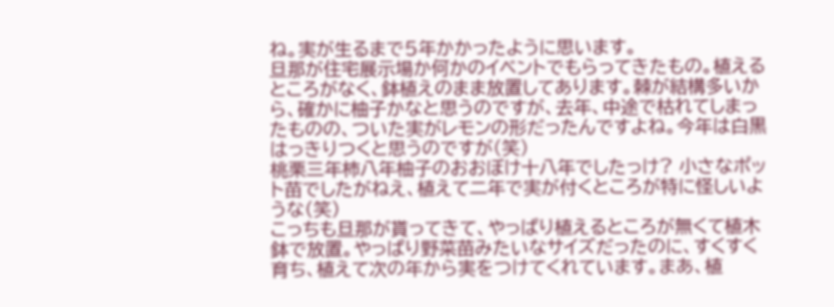ね。実が生るまで5年かかったように思います。
旦那が住宅展示場か何かのイベントでもらってきたもの。植えるところがなく、鉢植えのまま放置してあります。棘が結構多いから、確かに柚子かなと思うのですが、去年、中途で枯れてしまったものの、ついた実がレモンの形だったんですよね。今年は白黒はっきりつくと思うのですが(笑)
桃栗三年柿八年柚子のおおぼけ十八年でしたっけ? 小さなポット苗でしたがねえ、植えて二年で実が付くところが特に怪しいような(笑)
こっちも旦那が貰ってきて、やっぱり植えるところが無くて植木鉢で放置。やっぱり野菜苗みたいなサイズだったのに、すくすく育ち、植えて次の年から実をつけてくれています。まあ、植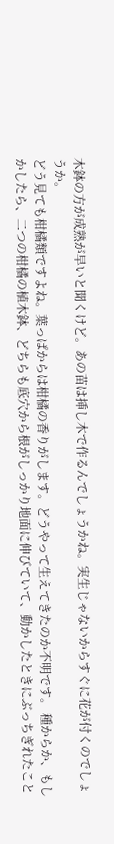木鉢の方が成熟が早いと聞くけど。あの苗は挿し木で作るんでしょうかね。実生じゃないからすぐに花が付くのでしょうか。
どう見ても柑橘類ですよね。葉っぱからは柑橘の香りがします。どうやって生えてきたのか不明です。 種からか、もしかしたら、二つの柑橘の植木鉢、どちらも底穴から根がしっかり地面に伸びていて、動かしたときにぶっちぎれたこと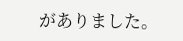がありました。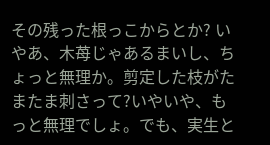その残った根っこからとか? いやあ、木苺じゃあるまいし、ちょっと無理か。剪定した枝がたまたま刺さって?いやいや、もっと無理でしょ。でも、実生と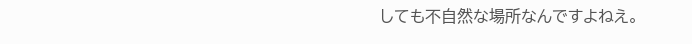しても不自然な場所なんですよねえ。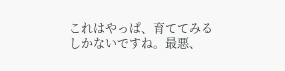これはやっぱ、育ててみるしかないですね。最悪、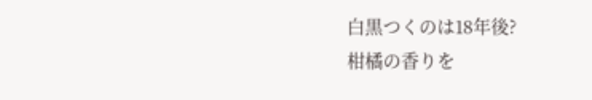白黒つくのは18年後?
柑橘の香りを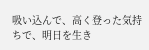吸い込んで、高く登った気持ちで、明日を生き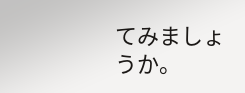てみましょうか。